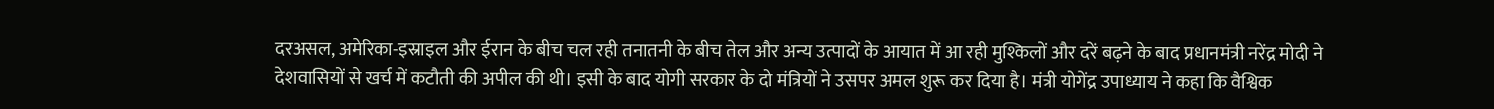दरअसल, अमेरिका-इस्राइल और ईरान के बीच चल रही तनातनी के बीच तेल और अन्य उत्पादों के आयात में आ रही मुश्किलों और दरें बढ़ने के बाद प्रधानमंत्री नरेंद्र मोदी ने देशवासियों से खर्च में कटौती की अपील की थी। इसी के बाद योगी सरकार के दो मंत्रियों ने उसपर अमल शुरू कर दिया है। मंत्री योगेंद्र उपाध्याय ने कहा कि वैश्विक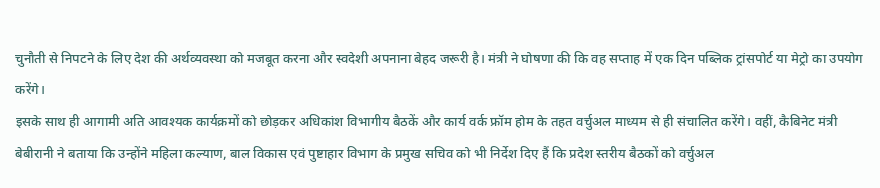चुनौती से निपटने के लिए देश की अर्थव्यवस्था को मजबूत करना और स्वदेशी अपनाना बेहद जरूरी है। मंत्री ने घोषणा की कि वह सप्ताह में एक दिन पब्लिक ट्रांसपोर्ट या मेट्रो का उपयोग करेंगे।
इसके साथ ही आगामी अति आवश्यक कार्यक्रमों को छोड़कर अधिकांश विभागीय बैठकें और कार्य वर्क फ्रॉम होम के तहत वर्चुअल माध्यम से ही संचालित करेंगे। वहीं, कैबिनेट मंत्री बेबीरानी ने बताया कि उन्होंने महिला कल्याण, बाल विकास एवं पुष्टाहार विभाग के प्रमुख सचिव को भी निर्देश दिए हैं कि प्रदेश स्तरीय बैठकों को वर्चुअल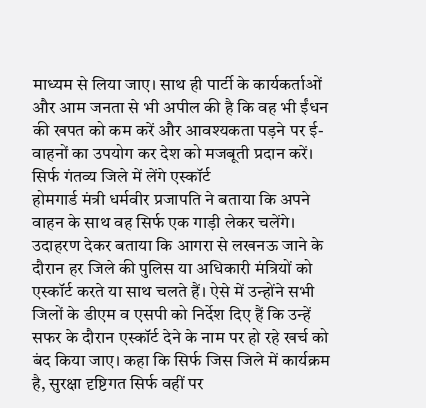माध्यम से लिया जाए। साथ ही पार्टी के कार्यकर्ताओं और आम जनता से भी अपील की है कि वह भी ईंधन की खपत को कम करें और आवश्यकता पड़ने पर ई-वाहनों का उपयोग कर देश को मजबूती प्रदान करें।
सिर्फ गंतव्य जिले में लेंगे एस्कॉर्ट
होमगार्ड मंत्री धर्मवीर प्रजापति ने बताया कि अपने वाहन के साथ वह सिर्फ एक गाड़ी लेकर चलेंगे। उदाहरण देकर बताया कि आगरा से लखनऊ जाने के दौरान हर जिले की पुलिस या अधिकारी मंत्रियों को एस्कॉर्ट करते या साथ चलते हैं। ऐसे में उन्होंने सभी जिलों के डीएम व एसपी को निर्देश दिए हैं कि उन्हें सफर के दौरान एस्कॉर्ट देने के नाम पर हो रहे खर्च को बंद किया जाए। कहा कि सिर्फ जिस जिले में कार्यक्रम है, सुरक्षा दृष्टिगत सिर्फ वहीं पर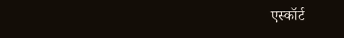एस्कॉर्ट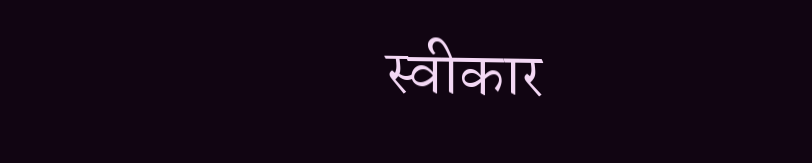स्वीकार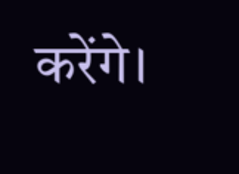करेंगे।